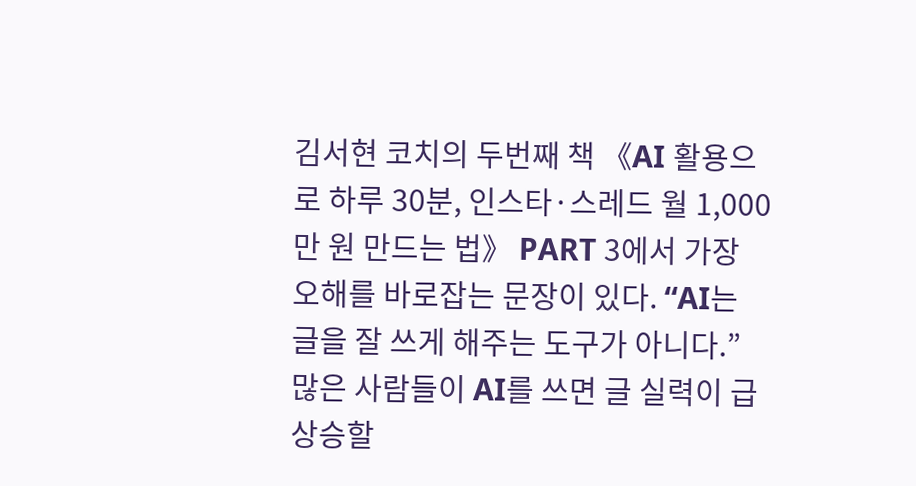김서현 코치의 두번째 책 《AI 활용으로 하루 30분, 인스타·스레드 월 1,000만 원 만드는 법》 PART 3에서 가장 오해를 바로잡는 문장이 있다. “AI는 글을 잘 쓰게 해주는 도구가 아니다.” 많은 사람들이 AI를 쓰면 글 실력이 급상승할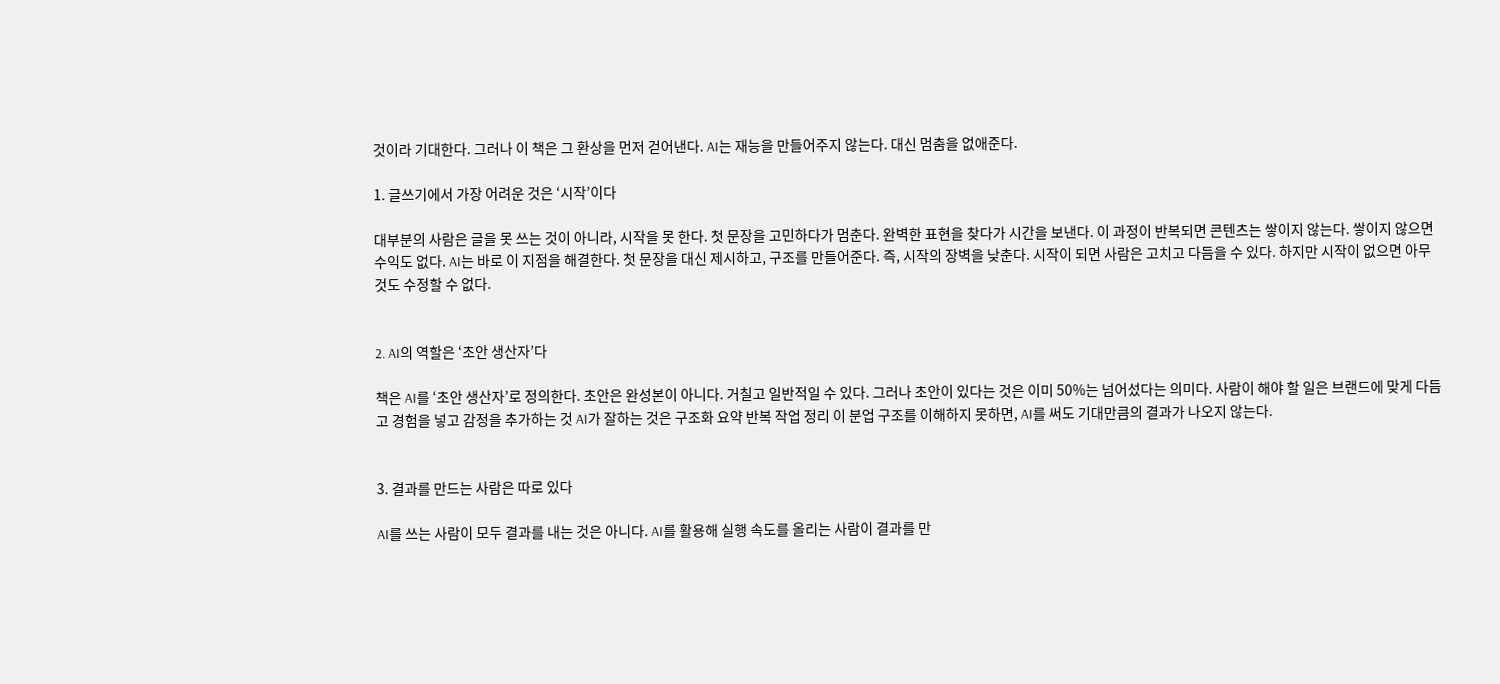것이라 기대한다. 그러나 이 책은 그 환상을 먼저 걷어낸다. AI는 재능을 만들어주지 않는다. 대신 멈춤을 없애준다.

1. 글쓰기에서 가장 어려운 것은 ‘시작’이다

대부분의 사람은 글을 못 쓰는 것이 아니라, 시작을 못 한다. 첫 문장을 고민하다가 멈춘다. 완벽한 표현을 찾다가 시간을 보낸다. 이 과정이 반복되면 콘텐츠는 쌓이지 않는다. 쌓이지 않으면 수익도 없다. AI는 바로 이 지점을 해결한다. 첫 문장을 대신 제시하고, 구조를 만들어준다. 즉, 시작의 장벽을 낮춘다. 시작이 되면 사람은 고치고 다듬을 수 있다. 하지만 시작이 없으면 아무것도 수정할 수 없다.


2. AI의 역할은 ‘초안 생산자’다

책은 AI를 ‘초안 생산자’로 정의한다. 초안은 완성본이 아니다. 거칠고 일반적일 수 있다. 그러나 초안이 있다는 것은 이미 50%는 넘어섰다는 의미다. 사람이 해야 할 일은 브랜드에 맞게 다듬고 경험을 넣고 감정을 추가하는 것 AI가 잘하는 것은 구조화 요약 반복 작업 정리 이 분업 구조를 이해하지 못하면, AI를 써도 기대만큼의 결과가 나오지 않는다.


3. 결과를 만드는 사람은 따로 있다

AI를 쓰는 사람이 모두 결과를 내는 것은 아니다. AI를 활용해 실행 속도를 올리는 사람이 결과를 만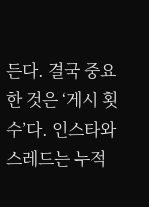든다. 결국 중요한 것은 ‘게시 횟수’다. 인스타와 스레드는 누적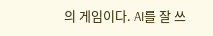의 게임이다. AI를 잘 쓰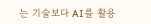는 기술보다 AI를 활용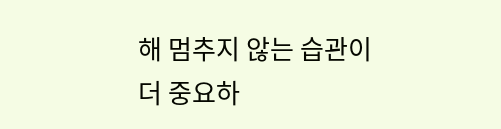해 멈추지 않는 습관이 더 중요하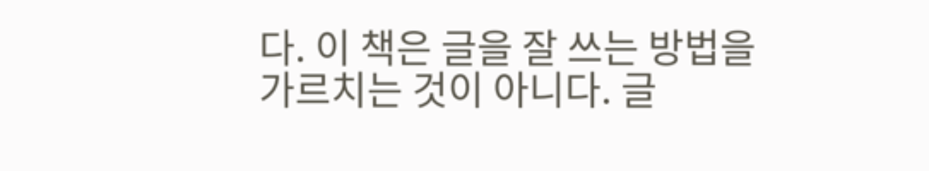다. 이 책은 글을 잘 쓰는 방법을 가르치는 것이 아니다. 글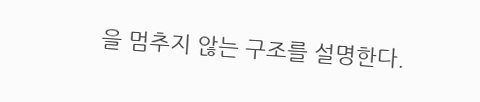을 멈추지 않는 구조를 설명한다.